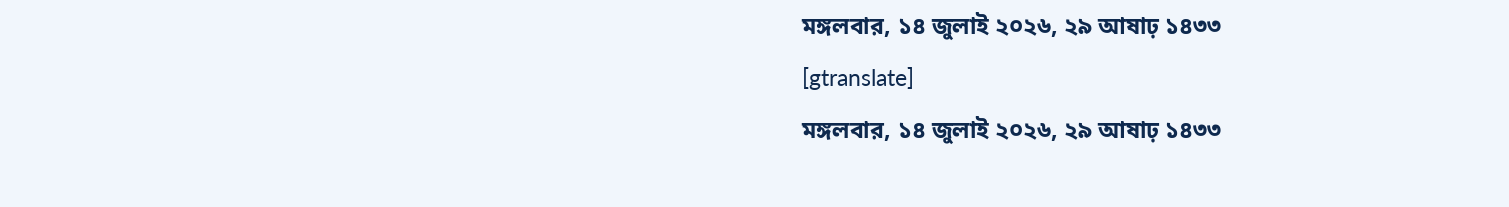মঙ্গলবার, ১৪ জুলাই ২০২৬, ২৯ আষাঢ় ১৪৩৩
[gtranslate]
মঙ্গলবার, ১৪ জুলাই ২০২৬, ২৯ আষাঢ় ১৪৩৩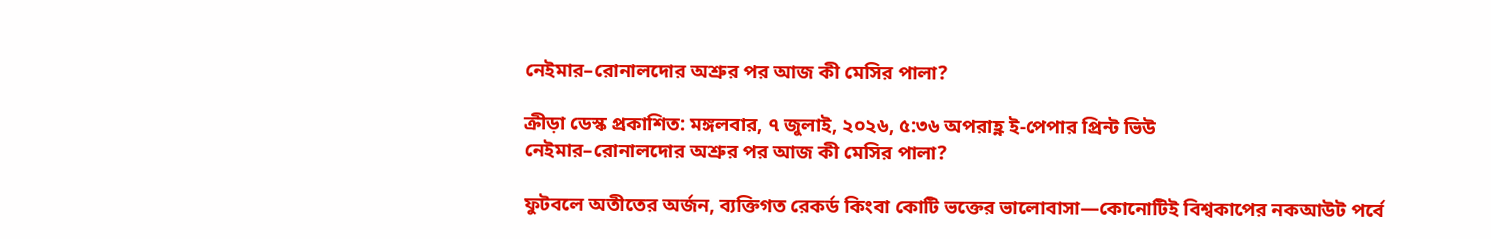নেইমার–রোনালদোর অশ্রুর পর আজ কী মেসির পালা?

ক্রীড়া ডেস্ক প্রকাশিত: মঙ্গলবার, ৭ জুলাই, ২০২৬, ৫:৩৬ অপরাহ্ণ ই-পেপার প্রিন্ট ভিউ
নেইমার–রোনালদোর অশ্রুর পর আজ কী মেসির পালা?

ফুটবলে অতীতের অর্জন, ব্যক্তিগত রেকর্ড কিংবা কোটি ভক্তের ভালোবাসা—কোনোটিই বিশ্বকাপের নকআউট পর্বে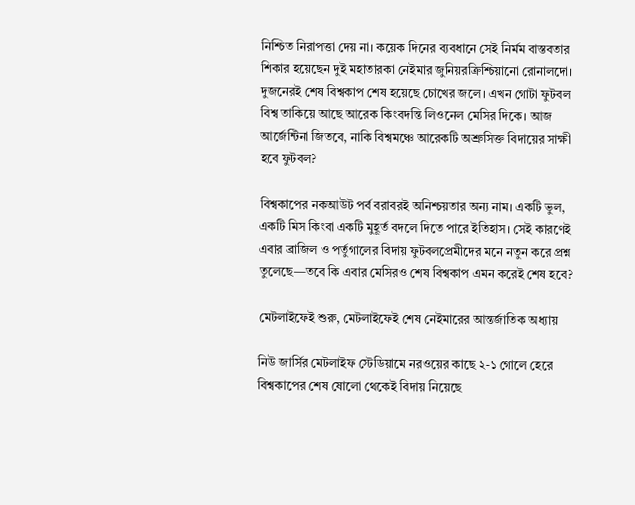নিশ্চিত নিরাপত্তা দেয় না। কয়েক দিনের ব্যবধানে সেই নির্মম বাস্তবতার শিকার হয়েছেন দুই মহাতারকা নেইমার জুনিয়রক্রিশ্চিয়ানো রোনালদো। দুজনেরই শেষ বিশ্বকাপ শেষ হয়েছে চোখের জলে। এখন গোটা ফুটবল বিশ্ব তাকিয়ে আছে আরেক কিংবদন্তি লিওনেল মেসির দিকে। আজ আর্জেন্টিনা জিতবে, নাকি বিশ্বমঞ্চে আরেকটি অশ্রুসিক্ত বিদায়ের সাক্ষী হবে ফুটবল?

বিশ্বকাপের নকআউট পর্ব বরাবরই অনিশ্চয়তার অন্য নাম। একটি ভুল, একটি মিস কিংবা একটি মুহূর্ত বদলে দিতে পারে ইতিহাস। সেই কারণেই এবার ব্রাজিল ও পর্তুগালের বিদায় ফুটবলপ্রেমীদের মনে নতুন করে প্রশ্ন তুলেছে—তবে কি এবার মেসিরও শেষ বিশ্বকাপ এমন করেই শেষ হবে?

মেটলাইফেই শুরু, মেটলাইফেই শেষ নেইমারের আন্তর্জাতিক অধ্যায়

নিউ জার্সির মেটলাইফ স্টেডিয়ামে নরওয়ের কাছে ২-১ গোলে হেরে বিশ্বকাপের শেষ ষোলো থেকেই বিদায় নিয়েছে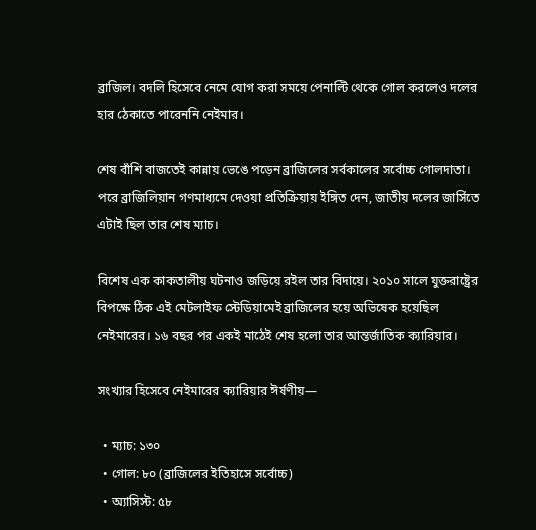ব্রাজিল। বদলি হিসেবে নেমে যোগ করা সময়ে পেনাল্টি থেকে গোল করলেও দলের হার ঠেকাতে পারেননি নেইমার।

শেষ বাঁশি বাজতেই কান্নায় ভেঙে পড়েন ব্রাজিলের সর্বকালের সর্বোচ্চ গোলদাতা। পরে ব্রাজিলিয়ান গণমাধ্যমে দেওয়া প্রতিক্রিয়ায় ইঙ্গিত দেন, জাতীয় দলের জার্সিতে এটাই ছিল তার শেষ ম্যাচ।

বিশেষ এক কাকতালীয় ঘটনাও জড়িয়ে রইল তার বিদায়ে। ২০১০ সালে যুক্তরাষ্ট্রের বিপক্ষে ঠিক এই মেটলাইফ স্টেডিয়ামেই ব্রাজিলের হয়ে অভিষেক হয়েছিল নেইমারের। ১৬ বছর পর একই মাঠেই শেষ হলো তার আন্তর্জাতিক ক্যারিয়ার।

সংখ্যার হিসেবে নেইমারের ক্যারিয়ার ঈর্ষণীয়—

  • ম্যাচ: ১৩০
  • গোল: ৮০ (ব্রাজিলের ইতিহাসে সর্বোচ্চ)
  • অ্যাসিস্ট: ৫৮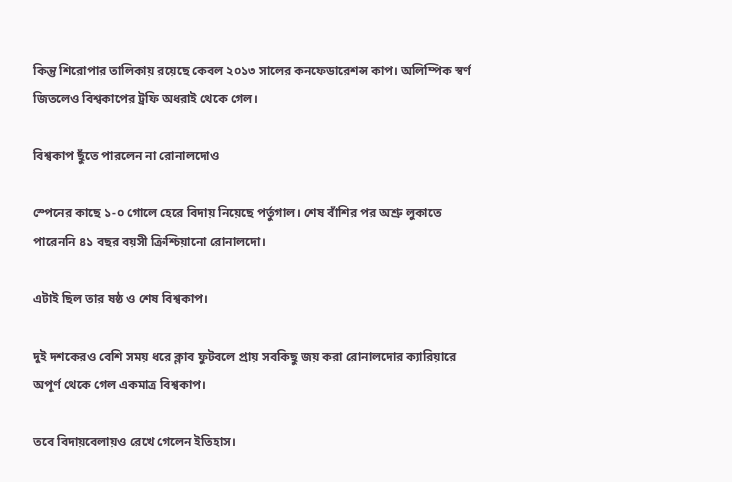কিন্তু শিরোপার তালিকায় রয়েছে কেবল ২০১৩ সালের কনফেডারেশন্স কাপ। অলিম্পিক স্বর্ণ জিতলেও বিশ্বকাপের ট্রফি অধরাই থেকে গেল।

বিশ্বকাপ ছুঁতে পারলেন না রোনালদোও

স্পেনের কাছে ১-০ গোলে হেরে বিদায় নিয়েছে পর্তুগাল। শেষ বাঁশির পর অশ্রু লুকাতে পারেননি ৪১ বছর বয়সী ক্রিশ্চিয়ানো রোনালদো।

এটাই ছিল তার ষষ্ঠ ও শেষ বিশ্বকাপ।

দুই দশকেরও বেশি সময় ধরে ক্লাব ফুটবলে প্রায় সবকিছু জয় করা রোনালদোর ক্যারিয়ারে অপূর্ণ থেকে গেল একমাত্র বিশ্বকাপ।

তবে বিদায়বেলায়ও রেখে গেলেন ইতিহাস।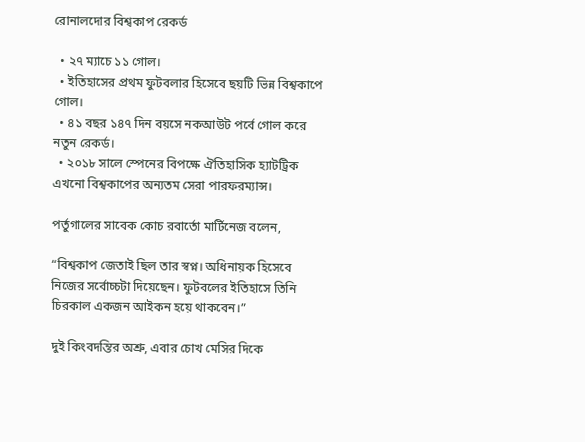রোনালদোর বিশ্বকাপ রেকর্ড

  • ২৭ ম্যাচে ১১ গোল।
  • ইতিহাসের প্রথম ফুটবলার হিসেবে ছয়টি ভিন্ন বিশ্বকাপে গোল।
  • ৪১ বছর ১৪৭ দিন বয়সে নকআউট পর্বে গোল করে নতুন রেকর্ড।
  • ২০১৮ সালে স্পেনের বিপক্ষে ঐতিহাসিক হ্যাটট্রিক এখনো বিশ্বকাপের অন্যতম সেরা পারফরম্যান্স।

পর্তুগালের সাবেক কোচ রবার্তো মার্টিনেজ বলেন,

“বিশ্বকাপ জেতাই ছিল তার স্বপ্ন। অধিনায়ক হিসেবে নিজের সর্বোচ্চটা দিয়েছেন। ফুটবলের ইতিহাসে তিনি চিরকাল একজন আইকন হয়ে থাকবেন।”

দুই কিংবদন্তির অশ্রু, এবার চোখ মেসির দিকে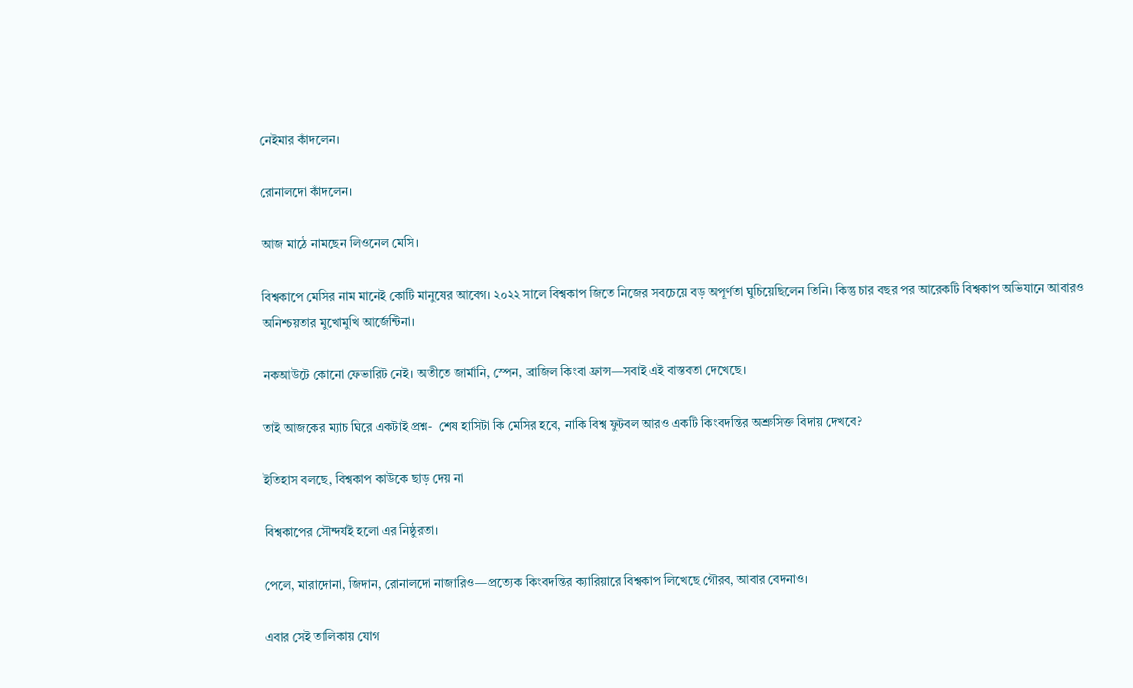নেইমার কাঁদলেন।

রোনালদো কাঁদলেন।

আজ মাঠে নামছেন লিওনেল মেসি।

বিশ্বকাপে মেসির নাম মানেই কোটি মানুষের আবেগ। ২০২২ সালে বিশ্বকাপ জিতে নিজের সবচেয়ে বড় অপূর্ণতা ঘুচিয়েছিলেন তিনি। কিন্তু চার বছর পর আরেকটি বিশ্বকাপ অভিযানে আবারও অনিশ্চয়তার মুখোমুখি আর্জেন্টিনা।

নকআউটে কোনো ফেভারিট নেই। অতীতে জার্মানি, স্পেন, ব্রাজিল কিংবা ফ্রান্স—সবাই এই বাস্তবতা দেখেছে।

তাই আজকের ম্যাচ ঘিরে একটাই প্রশ্ন-  শেষ হাসিটা কি মেসির হবে, নাকি বিশ্ব ফুটবল আরও একটি কিংবদন্তির অশ্রুসিক্ত বিদায় দেখবে?

ইতিহাস বলছে, বিশ্বকাপ কাউকে ছাড় দেয় না

বিশ্বকাপের সৌন্দর্যই হলো এর নিষ্ঠুরতা।

পেলে, মারাদোনা, জিদান, রোনালদো নাজারিও—প্রত্যেক কিংবদন্তির ক্যারিয়ারে বিশ্বকাপ লিখেছে গৌরব, আবার বেদনাও।

এবার সেই তালিকায় যোগ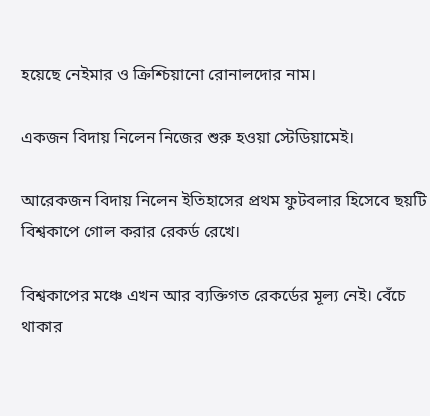হয়েছে নেইমার ও ক্রিশ্চিয়ানো রোনালদোর নাম।

একজন বিদায় নিলেন নিজের শুরু হওয়া স্টেডিয়ামেই।

আরেকজন বিদায় নিলেন ইতিহাসের প্রথম ফুটবলার হিসেবে ছয়টি বিশ্বকাপে গোল করার রেকর্ড রেখে।

বিশ্বকাপের মঞ্চে এখন আর ব্যক্তিগত রেকর্ডের মূল্য নেই। বেঁচে থাকার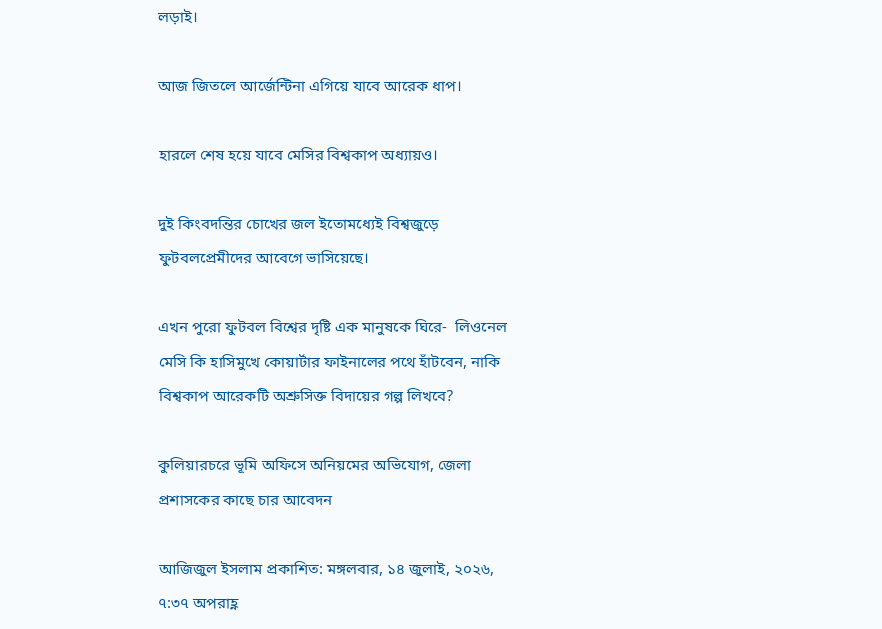লড়াই।

আজ জিতলে আর্জেন্টিনা এগিয়ে যাবে আরেক ধাপ।

হারলে শেষ হয়ে যাবে মেসির বিশ্বকাপ অধ্যায়ও।

দুই কিংবদন্তির চোখের জল ইতোমধ্যেই বিশ্বজুড়ে ফুটবলপ্রেমীদের আবেগে ভাসিয়েছে।

এখন পুরো ফুটবল বিশ্বের দৃষ্টি এক মানুষকে ঘিরে-  লিওনেল মেসি কি হাসিমুখে কোয়ার্টার ফাইনালের পথে হাঁটবেন, নাকি বিশ্বকাপ আরেকটি অশ্রুসিক্ত বিদায়ের গল্প লিখবে?

কুলিয়ারচরে ভূমি অফিসে অনিয়মের অভিযোগ, জেলা প্রশাসকের কাছে চার আবেদন

আজিজুল ইসলাম প্রকাশিত: মঙ্গলবার, ১৪ জুলাই, ২০২৬, ৭:৩৭ অপরাহ্ণ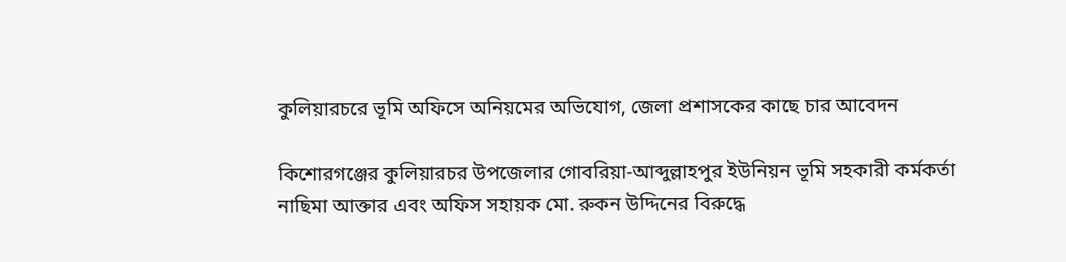কুলিয়ারচরে ভূমি অফিসে অনিয়মের অভিযোগ, জেলা প্রশাসকের কাছে চার আবেদন

কিশোরগঞ্জের কুলিয়ারচর উপজেলার গোবরিয়া-আব্দুল্লাহপুর ইউনিয়ন ভূমি সহকারী কর্মকর্তা নাছিমা আক্তার এবং অফিস সহায়ক মো. রুকন উদ্দিনের বিরুদ্ধে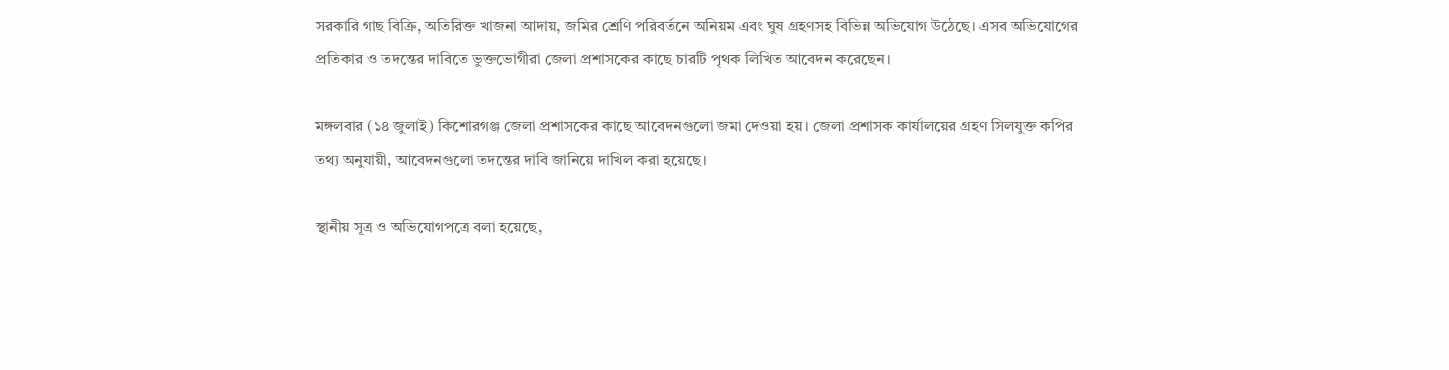সরকারি গাছ বিক্রি, অতিরিক্ত খাজনা আদায়, জমির শ্রেণি পরিবর্তনে অনিয়ম এবং ঘুষ গ্রহণসহ বিভিন্ন অভিযোগ উঠেছে। এসব অভিযোগের প্রতিকার ও তদন্তের দাবিতে ভুক্তভোগীরা জেলা প্রশাসকের কাছে চারটি পৃথক লিখিত আবেদন করেছেন।

মঙ্গলবার (১৪ জুলাই) কিশোরগঞ্জ জেলা প্রশাসকের কাছে আবেদনগুলো জমা দেওয়া হয়। জেলা প্রশাসক কার্যালয়ের গ্রহণ সিলযুক্ত কপির তথ্য অনুযায়ী, আবেদনগুলো তদন্তের দাবি জানিয়ে দাখিল করা হয়েছে।

স্থানীয় সূত্র ও অভিযোগপত্রে বলা হয়েছে,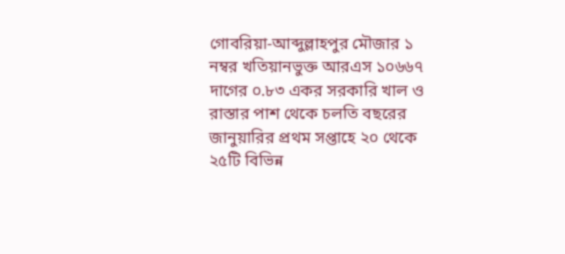গোবরিয়া-আব্দুল্লাহপুর মৌজার ১ নম্বর খতিয়ানভুক্ত আরএস ১০৬৬৭ দাগের ০.৮৩ একর সরকারি খাল ও রাস্তার পাশ থেকে চলতি বছরের জানুয়ারির প্রথম সপ্তাহে ২০ থেকে ২৫টি বিভিন্ন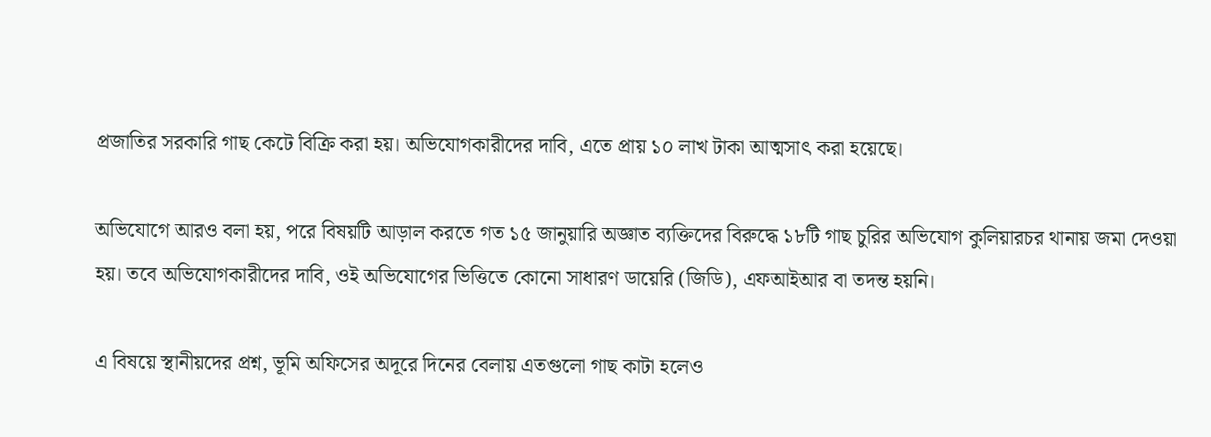প্রজাতির সরকারি গাছ কেটে বিক্রি করা হয়। অভিযোগকারীদের দাবি, এতে প্রায় ১০ লাখ টাকা আত্মসাৎ করা হয়েছে।

অভিযোগে আরও বলা হয়, পরে বিষয়টি আড়াল করতে গত ১৫ জানুয়ারি অজ্ঞাত ব্যক্তিদের বিরুদ্ধে ১৮টি গাছ চুরির অভিযোগ কুলিয়ারচর থানায় জমা দেওয়া হয়। তবে অভিযোগকারীদের দাবি, ওই অভিযোগের ভিত্তিতে কোনো সাধারণ ডায়েরি (জিডি), এফআইআর বা তদন্ত হয়নি।

এ বিষয়ে স্থানীয়দের প্রশ্ন, ভূমি অফিসের অদূরে দিনের বেলায় এতগুলো গাছ কাটা হলেও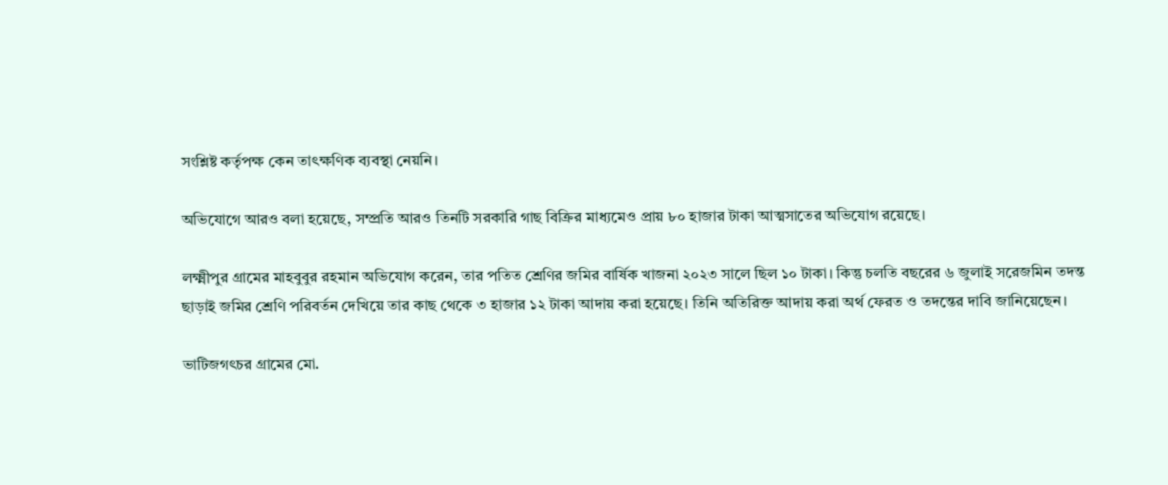সংশ্লিষ্ট কর্তৃপক্ষ কেন তাৎক্ষণিক ব্যবস্থা নেয়নি।

অভিযোগে আরও বলা হয়েছে, সম্প্রতি আরও তিনটি সরকারি গাছ বিক্রির মাধ্যমেও প্রায় ৮০ হাজার টাকা আত্মসাতের অভিযোগ রয়েছে।

লক্ষ্মীপুর গ্রামের মাহবুবুর রহমান অভিযোগ করেন, তার পতিত শ্রেণির জমির বার্ষিক খাজনা ২০২৩ সালে ছিল ১০ টাকা। কিন্তু চলতি বছরের ৬ জুলাই সরেজমিন তদন্ত ছাড়াই জমির শ্রেণি পরিবর্তন দেখিয়ে তার কাছ থেকে ৩ হাজার ১২ টাকা আদায় করা হয়েছে। তিনি অতিরিক্ত আদায় করা অর্থ ফেরত ও তদন্তের দাবি জানিয়েছেন।

ভাটিজগৎচর গ্রামের মো.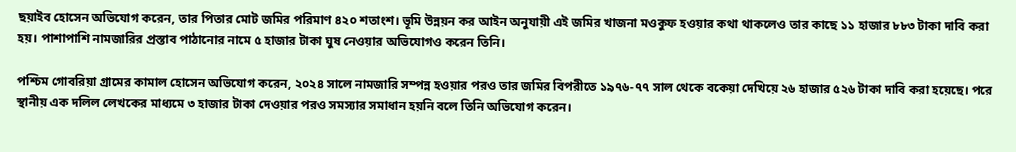ছয়াইব হোসেন অভিযোগ করেন, তার পিতার মোট জমির পরিমাণ ৪২০ শতাংশ। ভূমি উন্নয়ন কর আইন অনুযায়ী এই জমির খাজনা মওকুফ হওয়ার কথা থাকলেও তার কাছে ১১ হাজার ৮৮৩ টাকা দাবি করা হয়। পাশাপাশি নামজারির প্রস্তাব পাঠানোর নামে ৫ হাজার টাকা ঘুষ নেওয়ার অভিযোগও করেন তিনি।

পশ্চিম গোবরিয়া গ্রামের কামাল হোসেন অভিযোগ করেন, ২০২৪ সালে নামজারি সম্পন্ন হওয়ার পরও তার জমির বিপরীতে ১৯৭৬-৭৭ সাল থেকে বকেয়া দেখিয়ে ২৬ হাজার ৫২৬ টাকা দাবি করা হয়েছে। পরে স্থানীয় এক দলিল লেখকের মাধ্যমে ৩ হাজার টাকা দেওয়ার পরও সমস্যার সমাধান হয়নি বলে তিনি অভিযোগ করেন।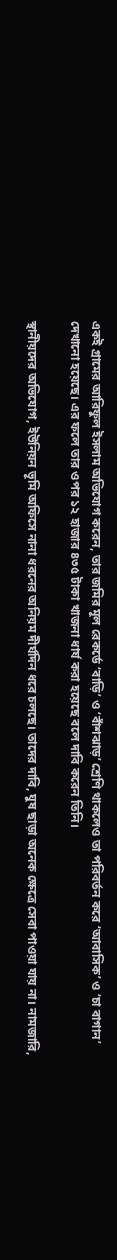একই গ্রামের আরিফুল ইসলাম অভিযোগ করেন, তার জমির মূল রেকর্ডে ‘বাড়ি’ ও ‘বাঁশঝাড়’ শ্রেণি থাকলেও তা পরিবর্তন করে ‘আবাসিক’ ও ‘চা বাগান’ দেখানো হয়েছে। এর ফলে তার ওপর ১২ হাজার ৪৩৫ টাকা খাজনা ধার্য করা হয়েছে বলে দাবি করেন তিনি।

স্থানীয়দের অভিযোগ, ইউনিয়ন ভূমি অফিসে নানা ধরনের অনিয়ম দীর্ঘদিন ধরে চলছে। তাদের দাবি, ঘুষ ছাড়া অনেক ক্ষেত্রে সেবা পাওয়া যায় না। নামজারি,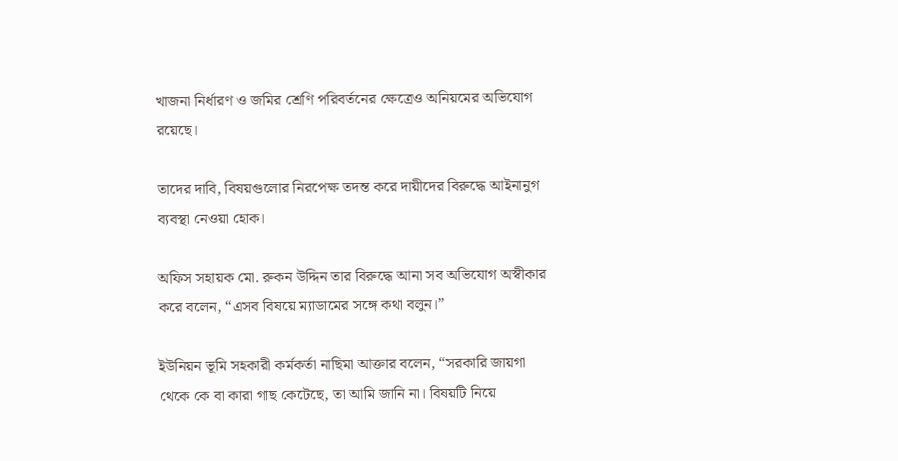খাজনা নির্ধারণ ও জমির শ্রেণি পরিবর্তনের ক্ষেত্রেও অনিয়মের অভিযোগ রয়েছে।

তাদের দাবি, বিষয়গুলোর নিরপেক্ষ তদন্ত করে দায়ীদের বিরুদ্ধে আইনানুগ ব্যবস্থা নেওয়া হোক।

অফিস সহায়ক মো. রুকন উদ্দিন তার বিরুদ্ধে আনা সব অভিযোগ অস্বীকার করে বলেন, “এসব বিষয়ে ম্যাডামের সঙ্গে কথা বলুন।”

ইউনিয়ন ভূমি সহকারী কর্মকর্তা নাছিমা আক্তার বলেন, “সরকারি জায়গা থেকে কে বা কারা গাছ কেটেছে, তা আমি জানি না। বিষয়টি নিয়ে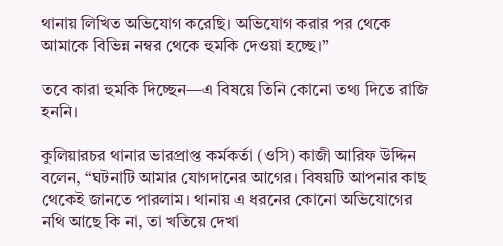থানায় লিখিত অভিযোগ করেছি। অভিযোগ করার পর থেকে আমাকে বিভিন্ন নম্বর থেকে হুমকি দেওয়া হচ্ছে।”

তবে কারা হুমকি দিচ্ছেন—এ বিষয়ে তিনি কোনো তথ্য দিতে রাজি হননি।

কুলিয়ারচর থানার ভারপ্রাপ্ত কর্মকর্তা (ওসি) কাজী আরিফ উদ্দিন বলেন, “ঘটনাটি আমার যোগদানের আগের। বিষয়টি আপনার কাছ থেকেই জানতে পারলাম। থানায় এ ধরনের কোনো অভিযোগের নথি আছে কি না, তা খতিয়ে দেখা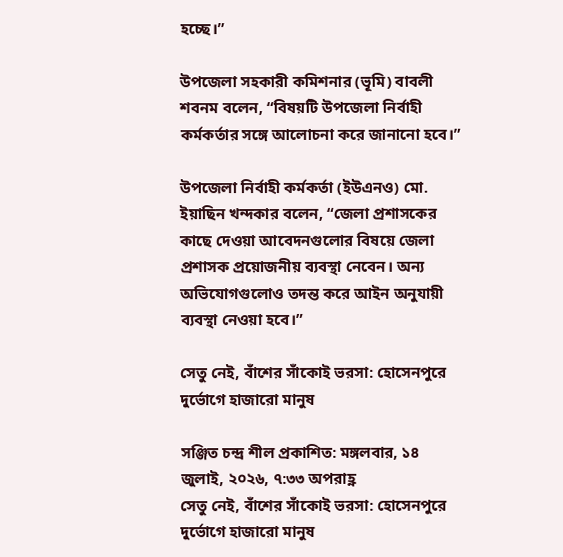হচ্ছে।”

উপজেলা সহকারী কমিশনার (ভূমি) বাবলী শবনম বলেন, “বিষয়টি উপজেলা নির্বাহী কর্মকর্তার সঙ্গে আলোচনা করে জানানো হবে।”

উপজেলা নির্বাহী কর্মকর্তা (ইউএনও) মো. ইয়াছিন খন্দকার বলেন, “জেলা প্রশাসকের কাছে দেওয়া আবেদনগুলোর বিষয়ে জেলা প্রশাসক প্রয়োজনীয় ব্যবস্থা নেবেন। অন্য অভিযোগগুলোও তদন্ত করে আইন অনুযায়ী ব্যবস্থা নেওয়া হবে।”

সেতু নেই, বাঁশের সাঁকোই ভরসা: হোসেনপুরে দুর্ভোগে হাজারো মানুষ

সঞ্জিত চন্দ্র শীল প্রকাশিত: মঙ্গলবার, ১৪ জুলাই, ২০২৬, ৭:৩৩ অপরাহ্ণ
সেতু নেই, বাঁশের সাঁকোই ভরসা: হোসেনপুরে দুর্ভোগে হাজারো মানুষ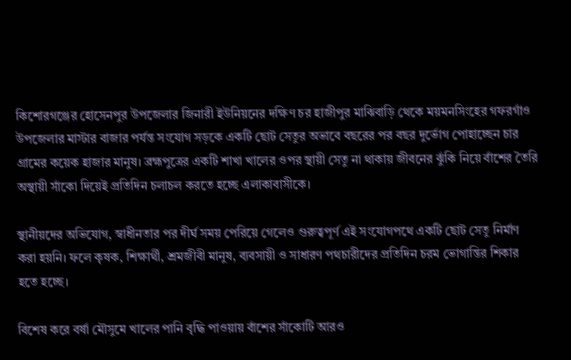কিশোরগঞ্জের হোসেনপুর উপজেলার জিনারী ইউনিয়নের দক্ষিণ চর হাজীপুর মাঝিবাড়ি থেকে ময়মনসিংহের গফরগাঁও উপজেলার মাস্টার বাজার পর্যন্ত সংযোগ সড়কে একটি ছোট সেতুর অভাবে বছরের পর বছর দুর্ভোগ পোহাচ্ছেন চার গ্রামের কয়েক হাজার মানুষ। ব্রহ্মপুত্রের একটি শাখা খালের ওপর স্থায়ী সেতু না থাকায় জীবনের ঝুঁকি নিয়ে বাঁশের তৈরি অস্থায়ী সাঁকো দিয়েই প্রতিদিন চলাচল করতে হচ্ছে এলাকাবাসীকে।

স্থানীয়দের অভিযোগ, স্বাধীনতার পর দীর্ঘ সময় পেরিয়ে গেলেও গুরুত্বপূর্ণ এই সংযোগপথে একটি ছোট সেতু নির্মাণ করা হয়নি। ফলে কৃষক, শিক্ষার্থী, শ্রমজীবী মানুষ, ব্যবসায়ী ও সাধারণ পথচারীদের প্রতিদিন চরম ভোগান্তির শিকার হতে হচ্ছে।

বিশেষ করে বর্ষা মৌসুমে খালের পানি বৃদ্ধি পাওয়ায় বাঁশের সাঁকোটি আরও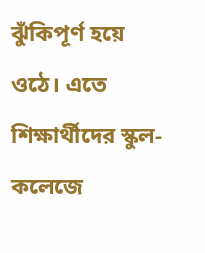ঝুঁকিপূর্ণ হয়ে ওঠে। এতে শিক্ষার্থীদের স্কুল-কলেজে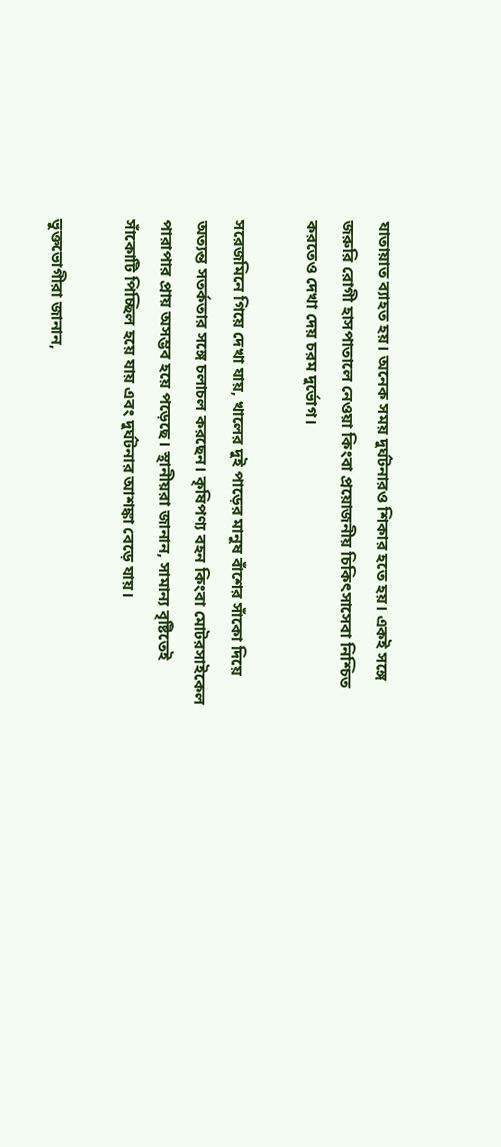যাতায়াত ব্যাহত হয়। অনেক সময় দুর্ঘটনারও শিকার হতে হয়। একই সঙ্গে জরুরি রোগী হাসপাতালে নেওয়া কিংবা প্রয়োজনীয় চিকিৎসাসেবা নিশ্চিত করতেও দেখা দেয় চরম দুর্ভোগ।

সরেজমিনে গিয়ে দেখা যায়, খালের দুই পাড়ের মানুষ বাঁশের সাঁকো দিয়ে অত্যন্ত সতর্কতার সঙ্গে চলাচল করছেন। কৃষিপণ্য বহন কিংবা মোটরসাইকেল পারাপার প্রায় অসম্ভব হয়ে পড়েছে। স্থানীয়রা জানান, সামান্য বৃষ্টিতেই সাঁকোটি পিচ্ছিল হয়ে যায় এবং দুর্ঘটনার আশঙ্কা বেড়ে যায়।

ভুক্তভোগীরা জানান,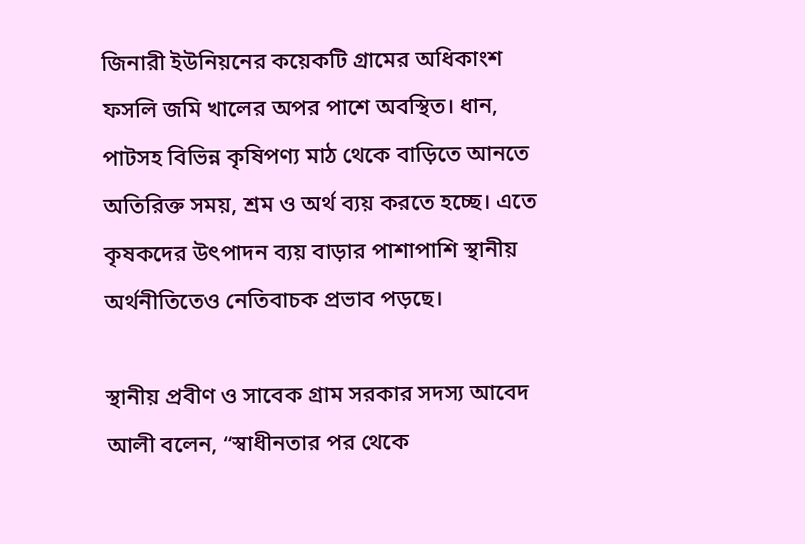জিনারী ইউনিয়নের কয়েকটি গ্রামের অধিকাংশ ফসলি জমি খালের অপর পাশে অবস্থিত। ধান, পাটসহ বিভিন্ন কৃষিপণ্য মাঠ থেকে বাড়িতে আনতে অতিরিক্ত সময়, শ্রম ও অর্থ ব্যয় করতে হচ্ছে। এতে কৃষকদের উৎপাদন ব্যয় বাড়ার পাশাপাশি স্থানীয় অর্থনীতিতেও নেতিবাচক প্রভাব পড়ছে।

স্থানীয় প্রবীণ ও সাবেক গ্রাম সরকার সদস্য আবেদ আলী বলেন, “স্বাধীনতার পর থেকে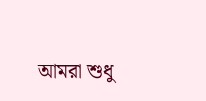আমরা শুধু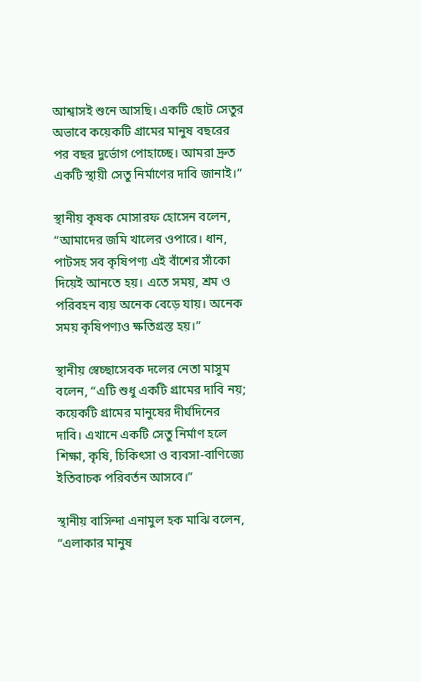আশ্বাসই শুনে আসছি। একটি ছোট সেতুর অভাবে কয়েকটি গ্রামের মানুষ বছরের পর বছর দুর্ভোগ পোহাচ্ছে। আমরা দ্রুত একটি স্থায়ী সেতু নির্মাণের দাবি জানাই।”

স্থানীয় কৃষক মোসারফ হোসেন বলেন, “আমাদের জমি খালের ওপারে। ধান, পাটসহ সব কৃষিপণ্য এই বাঁশের সাঁকো দিয়েই আনতে হয়। এতে সময়, শ্রম ও পরিবহন ব্যয় অনেক বেড়ে যায়। অনেক সময় কৃষিপণ্যও ক্ষতিগ্রস্ত হয়।”

স্থানীয় স্বেচ্ছাসেবক দলের নেতা মাসুম বলেন, “এটি শুধু একটি গ্রামের দাবি নয়; কয়েকটি গ্রামের মানুষের দীর্ঘদিনের দাবি। এখানে একটি সেতু নির্মাণ হলে শিক্ষা, কৃষি, চিকিৎসা ও ব্যবসা-বাণিজ্যে ইতিবাচক পরিবর্তন আসবে।”

স্থানীয় বাসিন্দা এনামুল হক মাঝি বলেন, “এলাকার মানুষ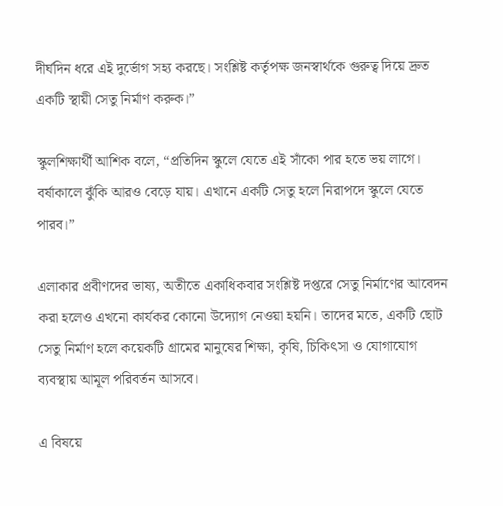দীর্ঘদিন ধরে এই দুর্ভোগ সহ্য করছে। সংশ্লিষ্ট কর্তৃপক্ষ জনস্বার্থকে গুরুত্ব দিয়ে দ্রুত একটি স্থায়ী সেতু নির্মাণ করুক।”

স্কুলশিক্ষার্থী আশিক বলে, “প্রতিদিন স্কুলে যেতে এই সাঁকো পার হতে ভয় লাগে। বর্ষাকালে ঝুঁকি আরও বেড়ে যায়। এখানে একটি সেতু হলে নিরাপদে স্কুলে যেতে পারব।”

এলাকার প্রবীণদের ভাষ্য, অতীতে একাধিকবার সংশ্লিষ্ট দপ্তরে সেতু নির্মাণের আবেদন করা হলেও এখনো কার্যকর কোনো উদ্যোগ নেওয়া হয়নি। তাদের মতে, একটি ছোট সেতু নির্মাণ হলে কয়েকটি গ্রামের মানুষের শিক্ষা, কৃষি, চিকিৎসা ও যোগাযোগ ব্যবস্থায় আমূল পরিবর্তন আসবে।

এ বিষয়ে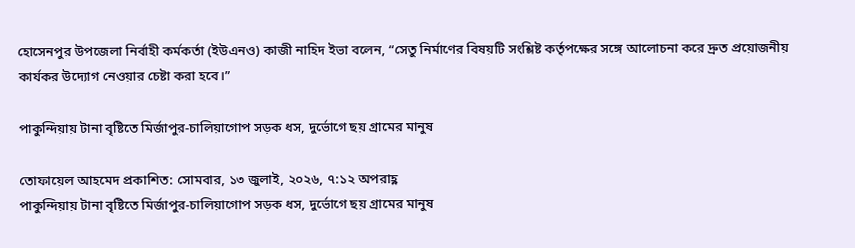হোসেনপুর উপজেলা নির্বাহী কর্মকর্তা (ইউএনও) কাজী নাহিদ ইভা বলেন, “সেতু নির্মাণের বিষয়টি সংশ্লিষ্ট কর্তৃপক্ষের সঙ্গে আলোচনা করে দ্রুত প্রয়োজনীয় কার্যকর উদ্যোগ নেওয়ার চেষ্টা করা হবে।”

পাকুন্দিয়ায় টানা বৃষ্টিতে মির্জাপুর-চালিয়াগোপ সড়ক ধস, দুর্ভোগে ছয় গ্রামের মানুষ

তোফায়েল আহমেদ প্রকাশিত: সোমবার, ১৩ জুলাই, ২০২৬, ৭:১২ অপরাহ্ণ
পাকুন্দিয়ায় টানা বৃষ্টিতে মির্জাপুর-চালিয়াগোপ সড়ক ধস, দুর্ভোগে ছয় গ্রামের মানুষ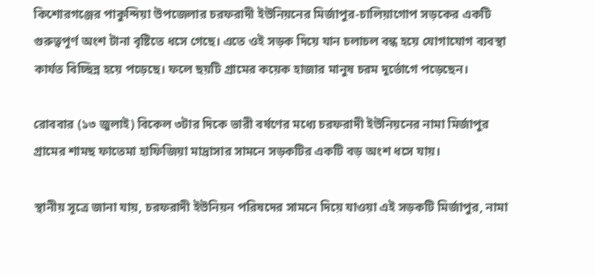কিশোরগঞ্জের পাকুন্দিয়া উপজেলার চরফরাদী ইউনিয়নের মির্জাপুর-চালিয়াগোপ সড়কের একটি গুরুত্বপূর্ণ অংশ টানা বৃষ্টিতে ধসে গেছে। এতে ওই সড়ক দিয়ে যান চলাচল বন্ধ হয়ে যোগাযোগ ব্যবস্থা কার্যত বিচ্ছিন্ন হয়ে পড়েছে। ফলে ছয়টি গ্রামের কয়েক হাজার মানুষ চরম দুর্ভোগে পড়েছেন।

রোববার (১৩ জুলাই) বিকেল ৩টার দিকে ভারী বর্ষণের মধ্যে চরফরাদী ইউনিয়নের নামা মির্জাপুর গ্রামের শামছ ফাতেমা হাফিজিয়া মাদ্রাসার সামনে সড়কটির একটি বড় অংশ ধসে যায়।

স্থানীয় সূত্রে জানা যায়, চরফরাদী ইউনিয়ন পরিষদের সামনে দিয়ে যাওয়া এই সড়কটি মির্জাপুর, নামা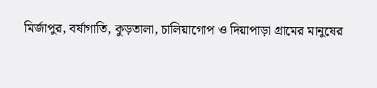মির্জাপুর, বর্ষাগাতি, কুড়তালা, চালিয়াগোপ ও দিয়াপাড়া গ্রামের মানুষের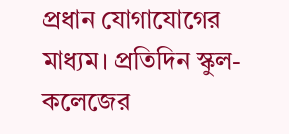প্রধান যোগাযোগের মাধ্যম। প্রতিদিন স্কুল-কলেজের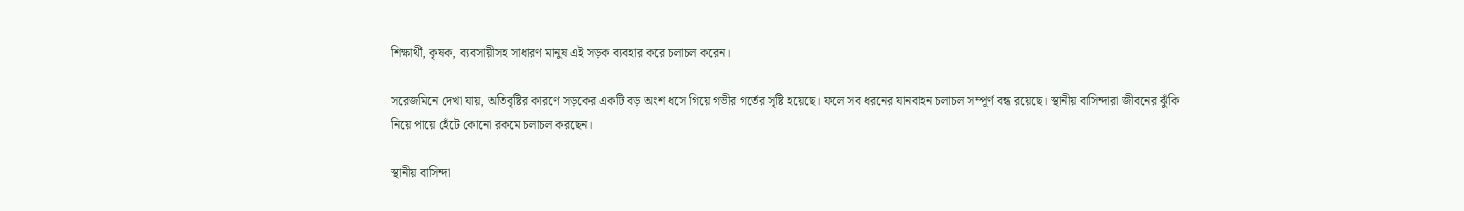শিক্ষার্থী, কৃষক, ব্যবসায়ীসহ সাধারণ মানুষ এই সড়ক ব্যবহার করে চলাচল করেন।

সরেজমিনে দেখা যায়, অতিবৃষ্টির কারণে সড়কের একটি বড় অংশ ধসে গিয়ে গভীর গর্তের সৃষ্টি হয়েছে। ফলে সব ধরনের যানবাহন চলাচল সম্পূর্ণ বন্ধ রয়েছে। স্থানীয় বাসিন্দারা জীবনের ঝুঁকি নিয়ে পায়ে হেঁটে কোনো রকমে চলাচল করছেন।

স্থানীয় বাসিন্দা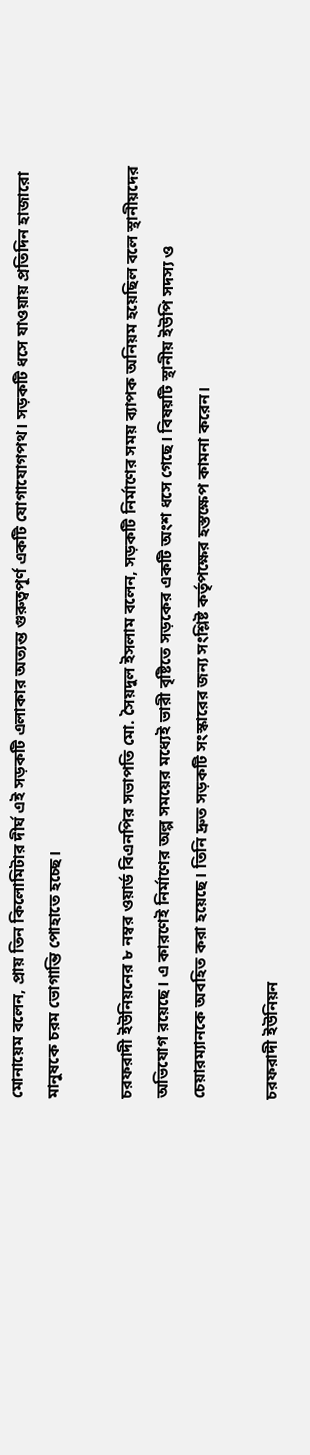মোনায়েম বলেন, প্রায় তিন কিলোমিটার দীর্ঘ এই সড়কটি এলাকার অত্যন্ত গুরুত্বপূর্ণ একটি যোগাযোগপথ। সড়কটি ধসে যাওয়ায় প্রতিদিন হাজারো মানুষকে চরম ভোগান্তি পোহাতে হচ্ছে।

চরফরাদী ইউনিয়নের ৮ নম্বর ওয়ার্ড বিএনপির সভাপতি মো. সৈয়দুল ইসলাম বলেন, সড়কটি নির্মাণের সময় ব্যাপক অনিয়ম হয়েছিল বলে স্থানীয়দের অভিযোগ রয়েছে। এ কারণেই নির্মাণের অল্প সময়ের মধ্যেই ভারী বৃষ্টিতে সড়কের একটি অংশ ধসে গেছে। বিষয়টি স্থানীয় ইউপি সদস্য ও চেয়ারম্যানকে অবহিত করা হয়েছে। তিনি দ্রুত সড়কটি সংস্কারের জন্য সংশ্লিষ্ট কর্তৃপক্ষের হস্তক্ষেপ কামনা করেন।

চরফরাদী ইউনিয়ন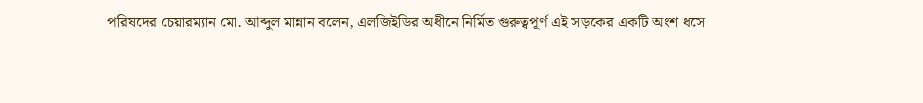পরিষদের চেয়ারম্যান মো. আব্দুল মান্নান বলেন, এলজিইডির অধীনে নির্মিত গুরুত্বপূর্ণ এই সড়কের একটি অংশ ধসে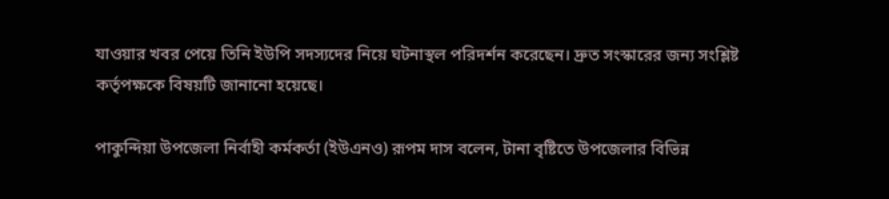যাওয়ার খবর পেয়ে তিনি ইউপি সদস্যদের নিয়ে ঘটনাস্থল পরিদর্শন করেছেন। দ্রুত সংস্কারের জন্য সংশ্লিষ্ট কর্তৃপক্ষকে বিষয়টি জানানো হয়েছে।

পাকুন্দিয়া উপজেলা নির্বাহী কর্মকর্তা (ইউএনও) রূপম দাস বলেন, টানা বৃষ্টিতে উপজেলার বিভিন্ন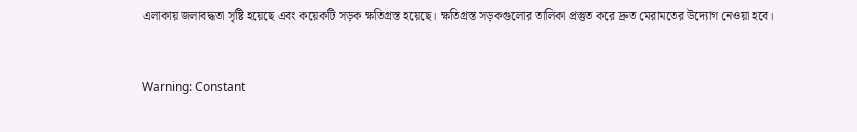এলাকায় জলাবদ্ধতা সৃষ্টি হয়েছে এবং কয়েকটি সড়ক ক্ষতিগ্রস্ত হয়েছে। ক্ষতিগ্রস্ত সড়কগুলোর তালিকা প্রস্তুত করে দ্রুত মেরামতের উদ্যোগ নেওয়া হবে।


Warning: Constant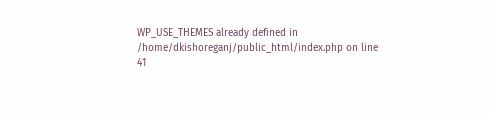WP_USE_THEMES already defined in /home/dkishoreganj/public_html/index.php on line 41